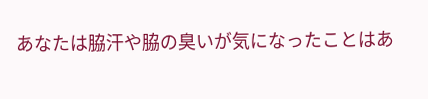あなたは脇汗や脇の臭いが気になったことはあ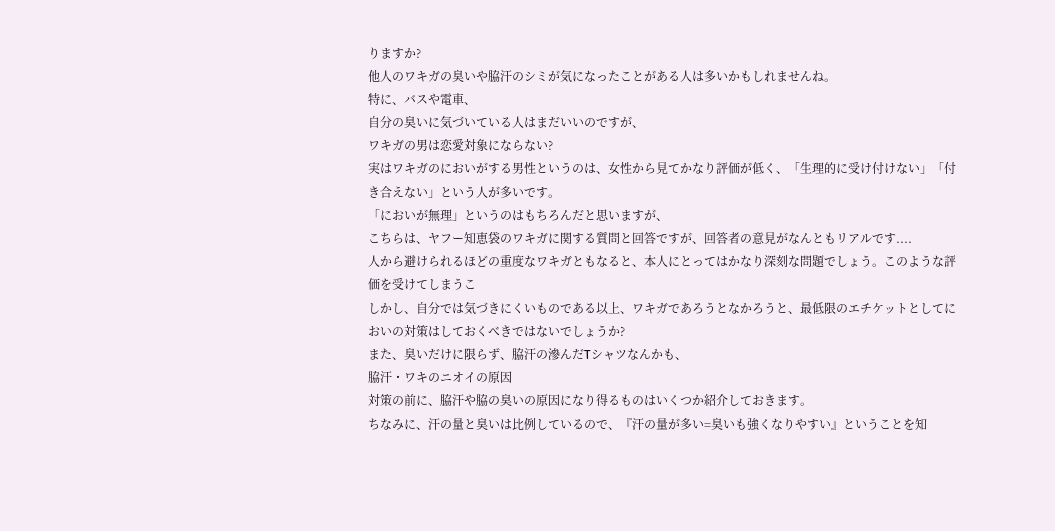りますか?
他人のワキガの臭いや脇汗のシミが気になったことがある人は多いかもしれませんね。
特に、バスや電車、
自分の臭いに気づいている人はまだいいのですが、
ワキガの男は恋愛対象にならない?
実はワキガのにおいがする男性というのは、女性から見てかなり評価が低く、「生理的に受け付けない」「付き合えない」という人が多いです。
「においが無理」というのはもちろんだと思いますが、
こちらは、ヤフー知恵袋のワキガに関する質問と回答ですが、回答者の意見がなんともリアルです....
人から避けられるほどの重度なワキガともなると、本人にとってはかなり深刻な問題でしょう。このような評価を受けてしまうこ
しかし、自分では気づきにくいものである以上、ワキガであろうとなかろうと、最低限のエチケットとしてにおいの対策はしておくべきではないでしょうか?
また、臭いだけに限らず、脇汗の滲んだTシャツなんかも、
脇汗・ワキのニオイの原因
対策の前に、脇汗や脇の臭いの原因になり得るものはいくつか紹介しておきます。
ちなみに、汗の量と臭いは比例しているので、『汗の量が多い=臭いも強くなりやすい』ということを知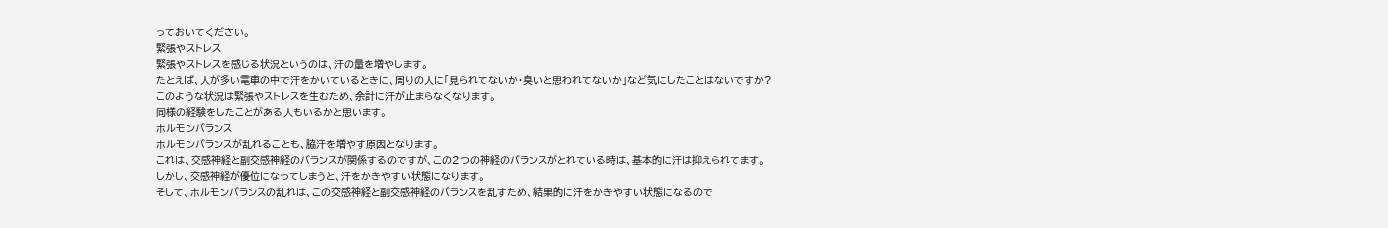っておいてください。
緊張やストレス
緊張やストレスを感じる状況というのは、汗の量を増やします。
たとえば、人が多い電車の中で汗をかいているときに、周りの人に「見られてないか・臭いと思われてないか」など気にしたことはないですか?
このような状況は緊張やストレスを生むため、余計に汗が止まらなくなります。
同様の経験をしたことがある人もいるかと思います。
ホルモンバランス
ホルモンバランスが乱れることも、脇汗を増やす原因となります。
これは、交感神経と副交感神経のバランスが関係するのですが、この2つの神経のバランスがとれている時は、基本的に汗は抑えられてます。
しかし、交感神経が優位になってしまうと、汗をかきやすい状態になります。
そして、ホルモンバランスの乱れは、この交感神経と副交感神経のバランスを乱すため、結果的に汗をかきやすい状態になるので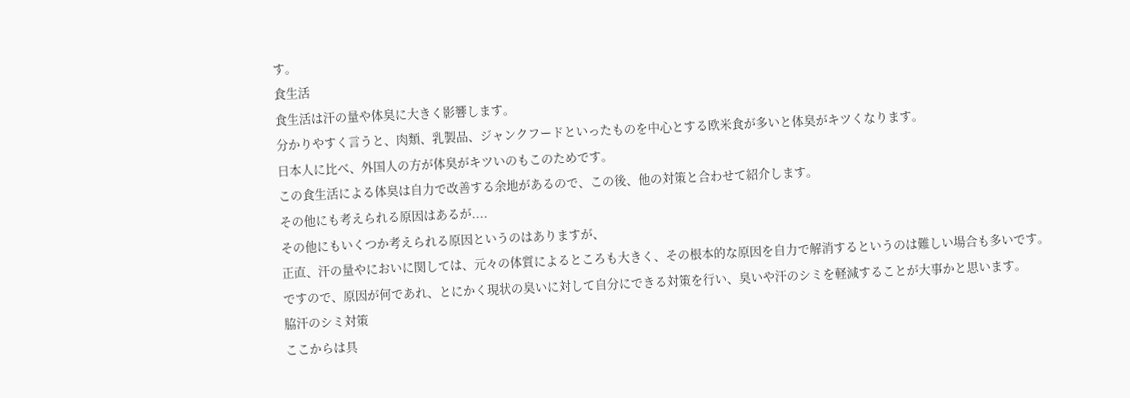す。
食生活
食生活は汗の量や体臭に大きく影響します。
分かりやすく言うと、肉類、乳製品、ジャンクフードといったものを中心とする欧米食が多いと体臭がキツくなります。
日本人に比べ、外国人の方が体臭がキツいのもこのためです。
この食生活による体臭は自力で改善する余地があるので、この後、他の対策と合わせて紹介します。
その他にも考えられる原因はあるが....
その他にもいくつか考えられる原因というのはありますが、
正直、汗の量やにおいに関しては、元々の体質によるところも大きく、その根本的な原因を自力で解消するというのは難しい場合も多いです。
ですので、原因が何であれ、とにかく現状の臭いに対して自分にできる対策を行い、臭いや汗のシミを軽減することが大事かと思います。
脇汗のシミ対策
ここからは具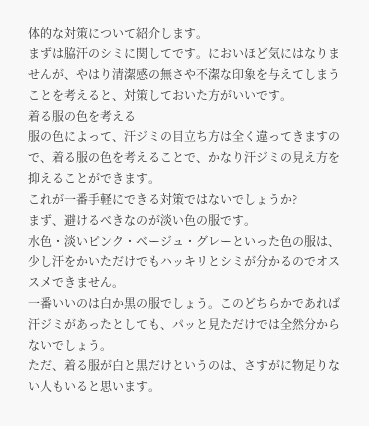体的な対策について紹介します。
まずは脇汗のシミに関してです。においほど気にはなりませんが、やはり清潔感の無さや不潔な印象を与えてしまうことを考えると、対策しておいた方がいいです。
着る服の色を考える
服の色によって、汗ジミの目立ち方は全く違ってきますので、着る服の色を考えることで、かなり汗ジミの見え方を抑えることができます。
これが一番手軽にできる対策ではないでしょうか?
まず、避けるべきなのが淡い色の服です。
水色・淡いピンク・ベージュ・グレーといった色の服は、少し汗をかいただけでもハッキリとシミが分かるのでオススメできません。
一番いいのは白か黒の服でしょう。このどちらかであれば汗ジミがあったとしても、パッと見ただけでは全然分からないでしょう。
ただ、着る服が白と黒だけというのは、さすがに物足りない人もいると思います。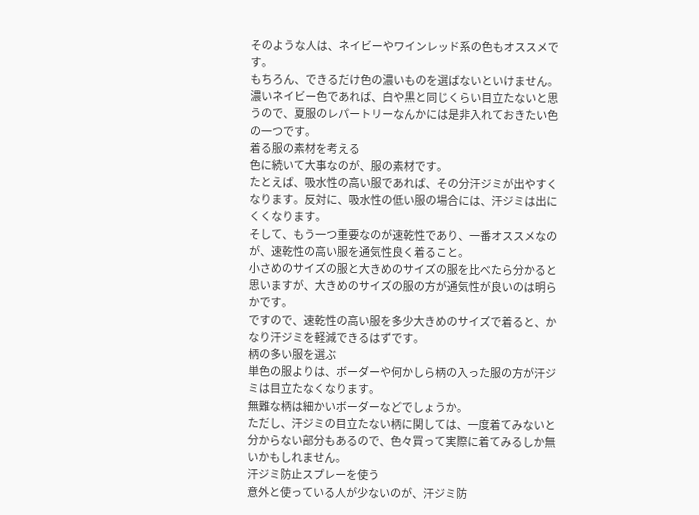そのような人は、ネイビーやワインレッド系の色もオススメです。
もちろん、できるだけ色の濃いものを選ばないといけません。
濃いネイビー色であれば、白や黒と同じくらい目立たないと思うので、夏服のレパートリーなんかには是非入れておきたい色の一つです。
着る服の素材を考える
色に続いて大事なのが、服の素材です。
たとえば、吸水性の高い服であれば、その分汗ジミが出やすくなります。反対に、吸水性の低い服の場合には、汗ジミは出にくくなります。
そして、もう一つ重要なのが速乾性であり、一番オススメなのが、速乾性の高い服を通気性良く着ること。
小さめのサイズの服と大きめのサイズの服を比べたら分かると思いますが、大きめのサイズの服の方が通気性が良いのは明らかです。
ですので、速乾性の高い服を多少大きめのサイズで着ると、かなり汗ジミを軽減できるはずです。
柄の多い服を選ぶ
単色の服よりは、ボーダーや何かしら柄の入った服の方が汗ジミは目立たなくなります。
無難な柄は細かいボーダーなどでしょうか。
ただし、汗ジミの目立たない柄に関しては、一度着てみないと分からない部分もあるので、色々買って実際に着てみるしか無いかもしれません。
汗ジミ防止スプレーを使う
意外と使っている人が少ないのが、汗ジミ防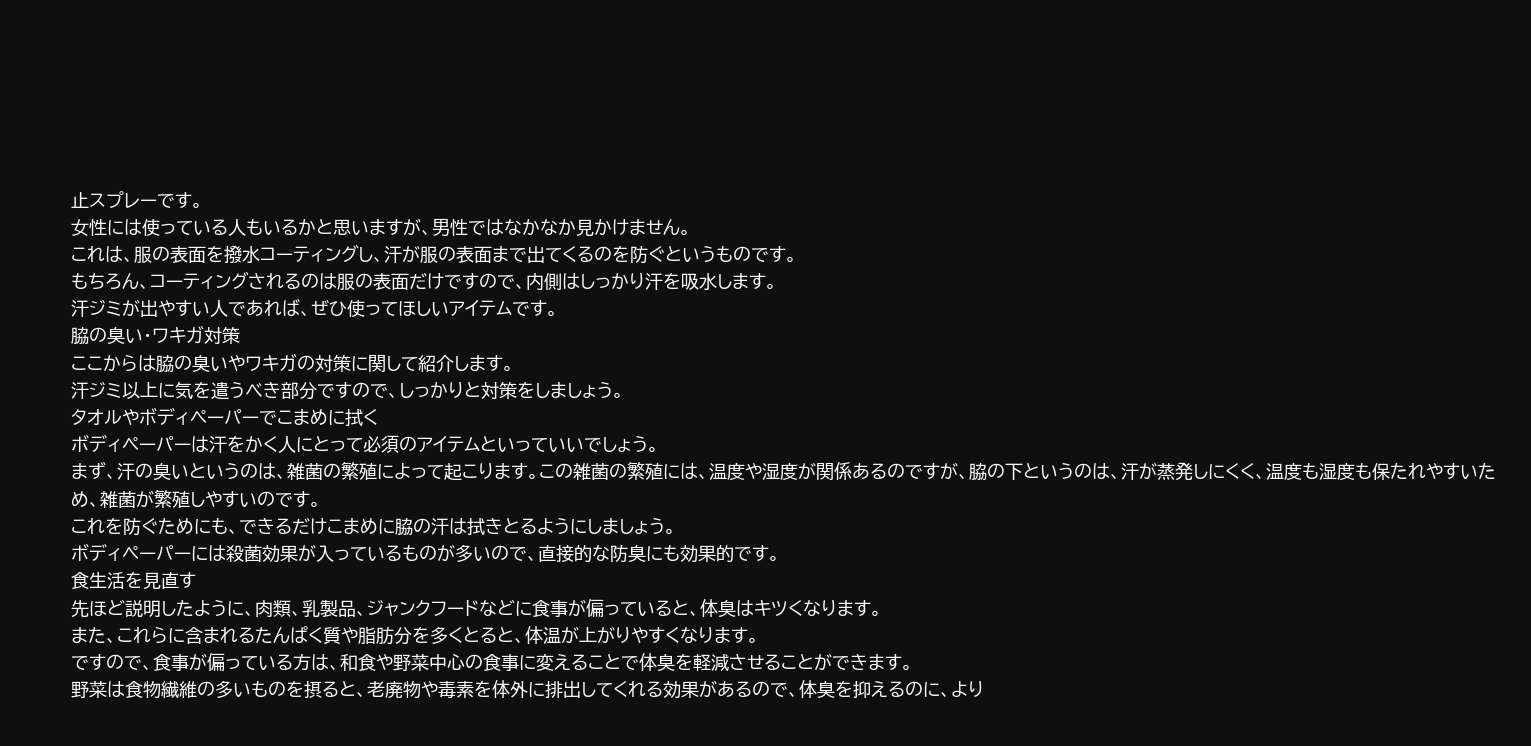止スプレーです。
女性には使っている人もいるかと思いますが、男性ではなかなか見かけません。
これは、服の表面を撥水コーティングし、汗が服の表面まで出てくるのを防ぐというものです。
もちろん、コーティングされるのは服の表面だけですので、内側はしっかり汗を吸水します。
汗ジミが出やすい人であれば、ぜひ使ってほしいアイテムです。
脇の臭い・ワキガ対策
ここからは脇の臭いやワキガの対策に関して紹介します。
汗ジミ以上に気を遣うべき部分ですので、しっかりと対策をしましょう。
タオルやボディペーパーでこまめに拭く
ボディペーパーは汗をかく人にとって必須のアイテムといっていいでしょう。
まず、汗の臭いというのは、雑菌の繁殖によって起こります。この雑菌の繁殖には、温度や湿度が関係あるのですが、脇の下というのは、汗が蒸発しにくく、温度も湿度も保たれやすいため、雑菌が繁殖しやすいのです。
これを防ぐためにも、できるだけこまめに脇の汗は拭きとるようにしましょう。
ボディペーパーには殺菌効果が入っているものが多いので、直接的な防臭にも効果的です。
食生活を見直す
先ほど説明したように、肉類、乳製品、ジャンクフードなどに食事が偏っていると、体臭はキツくなります。
また、これらに含まれるたんぱく質や脂肪分を多くとると、体温が上がりやすくなります。
ですので、食事が偏っている方は、和食や野菜中心の食事に変えることで体臭を軽減させることができます。
野菜は食物繊維の多いものを摂ると、老廃物や毒素を体外に排出してくれる効果があるので、体臭を抑えるのに、より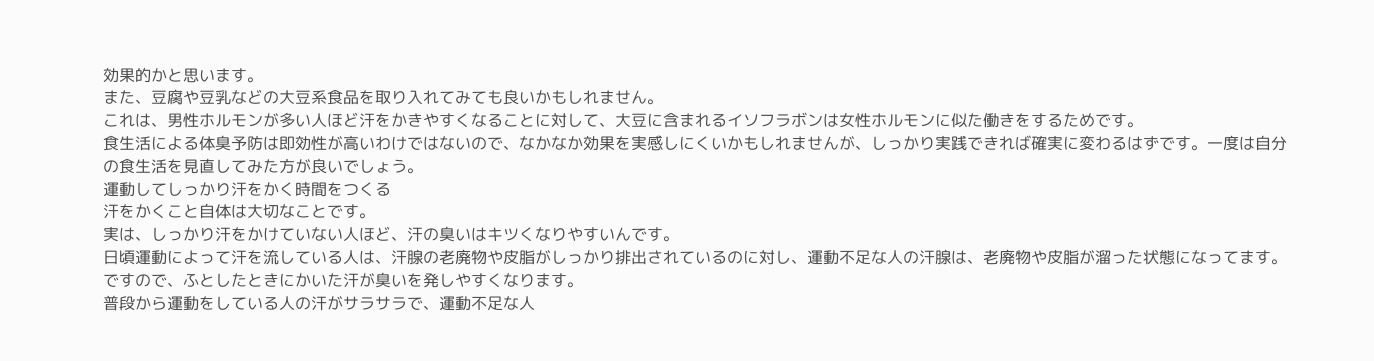効果的かと思います。
また、豆腐や豆乳などの大豆系食品を取り入れてみても良いかもしれません。
これは、男性ホルモンが多い人ほど汗をかきやすくなることに対して、大豆に含まれるイソフラボンは女性ホルモンに似た働きをするためです。
食生活による体臭予防は即効性が高いわけではないので、なかなか効果を実感しにくいかもしれませんが、しっかり実践できれば確実に変わるはずです。一度は自分の食生活を見直してみた方が良いでしょう。
運動してしっかり汗をかく時間をつくる
汗をかくこと自体は大切なことです。
実は、しっかり汗をかけていない人ほど、汗の臭いはキツくなりやすいんです。
日頃運動によって汗を流している人は、汗腺の老廃物や皮脂がしっかり排出されているのに対し、運動不足な人の汗腺は、老廃物や皮脂が溜った状態になってます。
ですので、ふとしたときにかいた汗が臭いを発しやすくなります。
普段から運動をしている人の汗がサラサラで、運動不足な人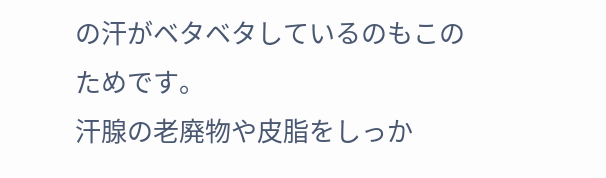の汗がベタベタしているのもこのためです。
汗腺の老廃物や皮脂をしっか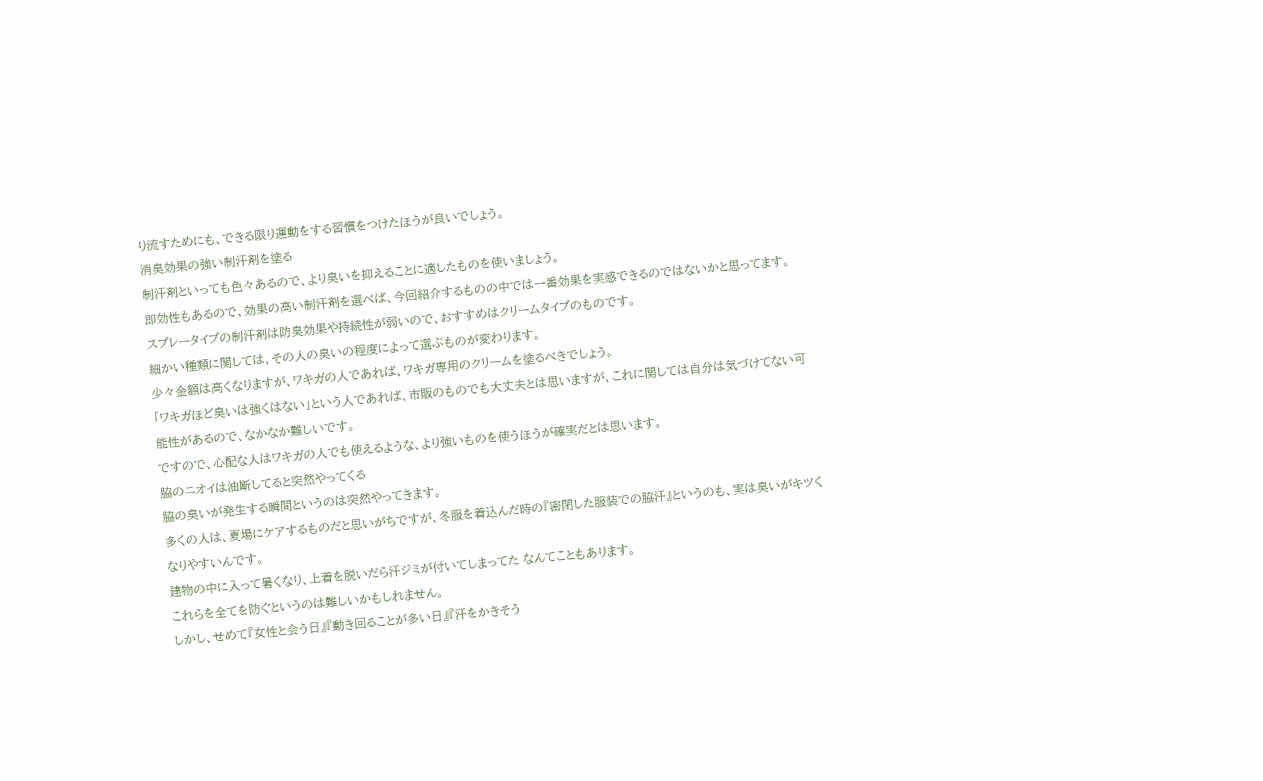り流すためにも、できる限り運動をする習慣をつけたほうが良いでしょう。
消臭効果の強い制汗剤を塗る
制汗剤といっても色々あるので、より臭いを抑えることに適したものを使いましょう。
即効性もあるので、効果の高い制汗剤を選べば、今回紹介するものの中では一番効果を実感できるのではないかと思ってます。
スプレータイプの制汗剤は防臭効果や持続性が弱いので、おすすめはクリームタイプのものです。
細かい種類に関しては、その人の臭いの程度によって選ぶものが変わります。
少々金額は高くなりますが、ワキガの人であれば、ワキガ専用のクリームを塗るべきでしょう。
「ワキガほど臭いは強くはない」という人であれば、市販のものでも大丈夫とは思いますが、これに関しては自分は気づけてない可能性があるので、なかなか難しいです。
ですので、心配な人はワキガの人でも使えるような、より強いものを使うほうが確実だとは思います。
脇のニオイは油断してると突然やってくる
脇の臭いが発生する瞬間というのは突然やってきます。
多くの人は、夏場にケアするものだと思いがちですが、冬服を着込んだ時の『密閉した服装での脇汗』というのも、実は臭いがキツくなりやすいんです。
建物の中に入って暑くなり、上着を脱いだら汗ジミが付いてしまってた なんてこともあります。
これらを全てを防ぐというのは難しいかもしれません。
しかし、せめて『女性と会う日』『動き回ることが多い日』『汗をかきそう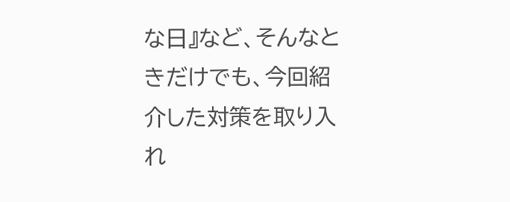な日』など、そんなときだけでも、今回紹介した対策を取り入れ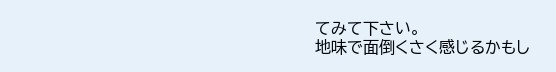てみて下さい。
地味で面倒くさく感じるかもし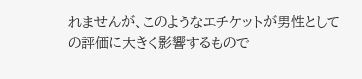れませんが、このようなエチケットが男性としての評価に大きく影響するもので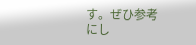す。ぜひ参考にし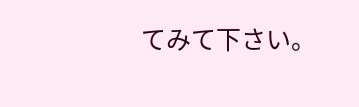てみて下さい。